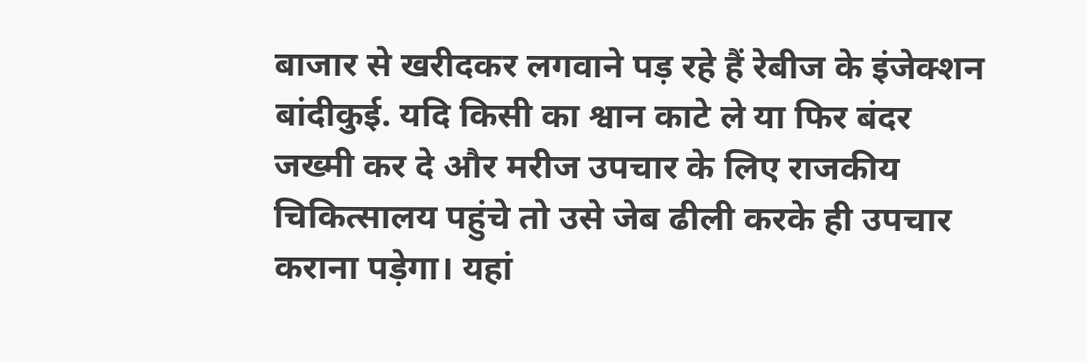बाजार से खरीदकर लगवाने पड़ रहे हैं रेबीज के इंजेक्शन
बांदीकुई. यदि किसी का श्वान काटे ले या फिर बंदर जख्मी कर दे और मरीज उपचार के लिए राजकीय चिकित्सालय पहुंचे तो उसे जेब ढीली करके ही उपचार कराना पड़ेगा। यहां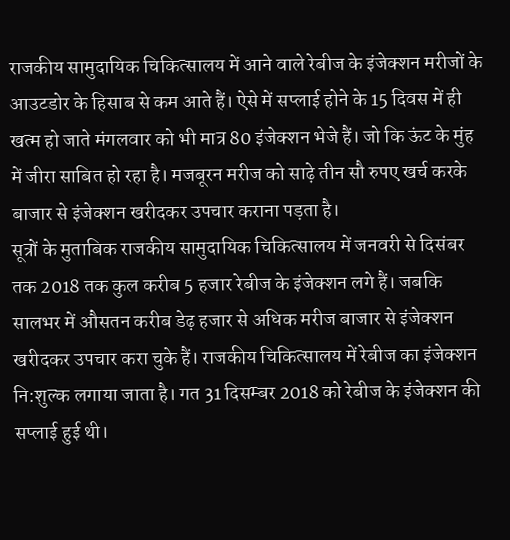राजकीय सामुदायिक चिकित्सालय में आने वाले रेबीज के इंजेक्शन मरीजों के आउटडोर के हिसाब से कम आते हैं। ऐसे में सप्लाई होने के 15 दिवस में ही खत्म हो जाते मंगलवार को भी मात्र 80 इंजेक्शन भेजे हैं। जो कि ऊंट के मुंह में जीरा साबित हो रहा है। मजबूरन मरीज को साढ़े तीन सौ रुपए खर्च करके बाजार से इंजेक्शन खरीदकर उपचार कराना पड़ता है।
सूत्रों के मुताबिक राजकीय सामुदायिक चिकित्सालय में जनवरी से दिसंबर तक 2018 तक कुल करीब 5 हजार रेबीज के इंजेक्शन लगे हैं। जबकि सालभर में औसतन करीब डेढ़ हजार से अधिक मरीज बाजार से इंजेक्शन खरीदकर उपचार करा चुके हैं। राजकीय चिकित्सालय में रेबीज का इंजेक्शन नि:शुल्क लगाया जाता है। गत 31 दिसम्बर 2018 को रेबीज के इंजेक्शन की सप्लाई हुई थी।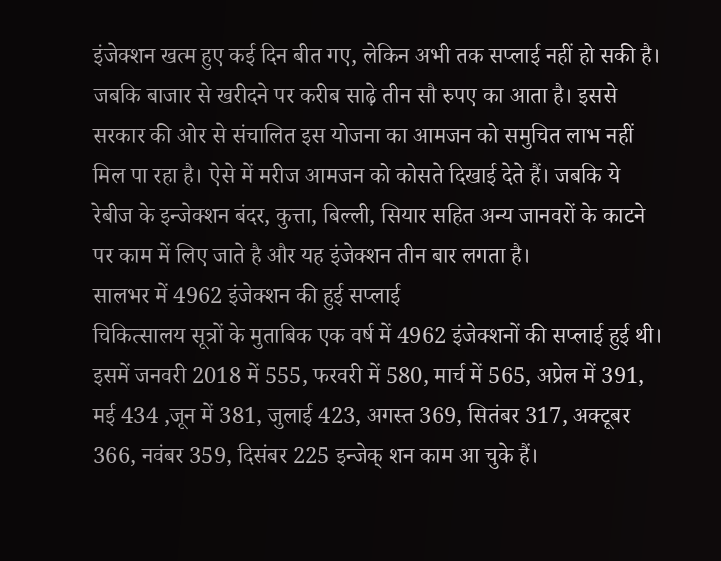इंजेक्शन खत्म हुए कई दिन बीत गए, लेकिन अभी तक सप्लाई नहीं हो सकी है। जबकि बाजार से खरीदने पर करीब साढ़े तीन सौ रुपए का आता है। इससे सरकार की ओर से संचालित इस योजना का आमजन को समुचित लाभ नहीं मिल पा रहा है। ऐसे में मरीज आमजन को कोसते दिखाई देते हैं। जबकि ये रेबीज के इन्जेक्शन बंदर, कुत्ता, बिल्ली, सियार सहित अन्य जानवरों के काटने पर काम में लिए जाते है और यह इंजेक्शन तीन बार लगता है।
सालभर में 4962 इंजेक्शन की हुई सप्लाई
चिकित्सालय सूत्रों के मुताबिक एक वर्ष में 4962 इंजेक्शनों की सप्लाई हुई थी। इसमें जनवरी 2018 में 555, फरवरी में 580, मार्च में 565, अप्रेल में 391, मई 434 ,जून में 381, जुलाई 423, अगस्त 369, सितंबर 317, अक्टूबर 366, नवंबर 359, दिसंबर 225 इन्जेक् शन काम आ चुके हैं।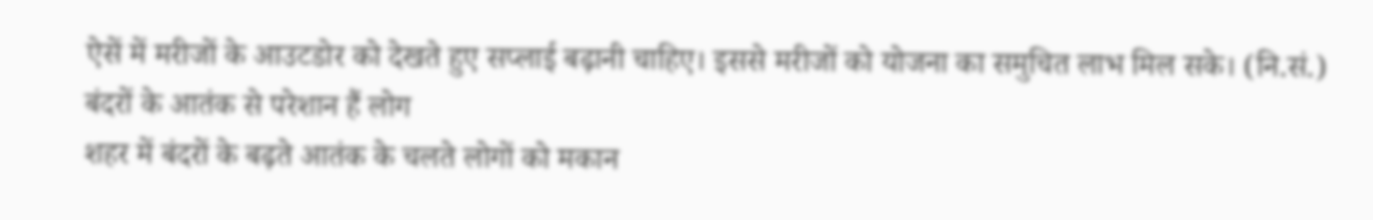ऐसें में मरीजों के आउटडोर को देखते हुए सप्लाई बढ़ानी चाहिए। इससे मरीजों को योजना का समुचित लाभ मिल सके। (नि.सं.)
बंदरों के आतंक से परेशान हैं लोग
शहर में बंदरों के बढ़ते आतंक के चलते लोगों को मकान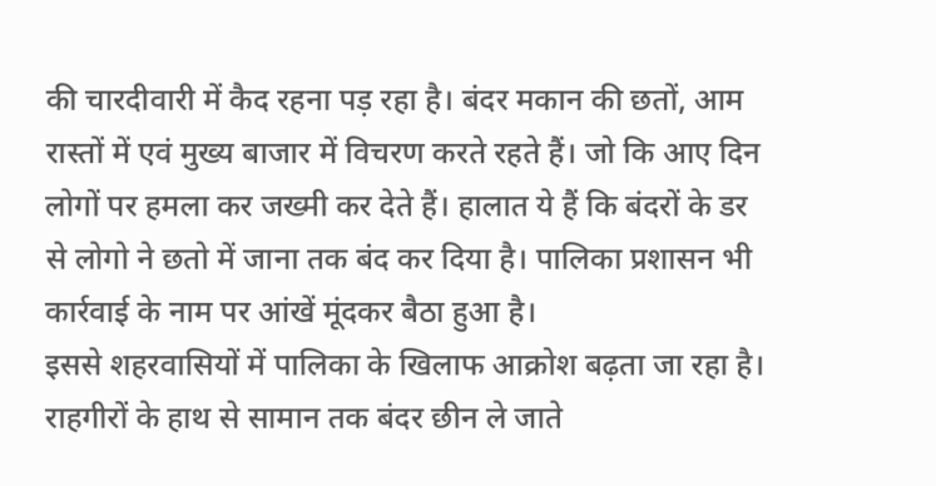की चारदीवारी में कैद रहना पड़ रहा है। बंदर मकान की छतों, आम रास्तों में एवं मुख्य बाजार में विचरण करते रहते हैं। जो कि आए दिन लोगों पर हमला कर जख्मी कर देते हैं। हालात ये हैं कि बंदरों के डर से लोगो ने छतो में जाना तक बंद कर दिया है। पालिका प्रशासन भी कार्रवाई के नाम पर आंखें मूंदकर बैठा हुआ है।
इससे शहरवासियों में पालिका के खिलाफ आक्रोश बढ़ता जा रहा है। राहगीरों के हाथ से सामान तक बंदर छीन ले जाते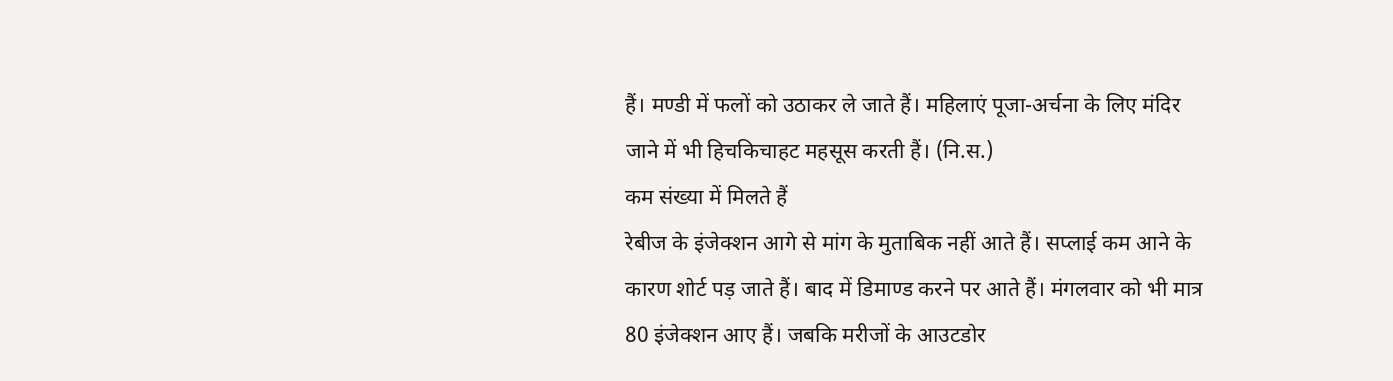हैं। मण्डी में फलों को उठाकर ले जाते हैं। महिलाएं पूजा-अर्चना के लिए मंदिर जाने में भी हिचकिचाहट महसूस करती हैं। (नि.स.)
कम संख्या में मिलते हैं
रेबीज के इंजेक्शन आगे से मांग के मुताबिक नहीं आते हैं। सप्लाई कम आने के कारण शोर्ट पड़ जाते हैं। बाद में डिमाण्ड करने पर आते हैं। मंगलवार को भी मात्र 80 इंजेक्शन आए हैं। जबकि मरीजों के आउटडोर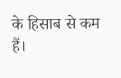के हिसाब से कम हैं।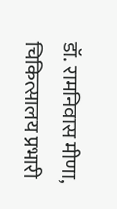डॉ. रामनिवास मीणा, चिकित्सालय प्रभारी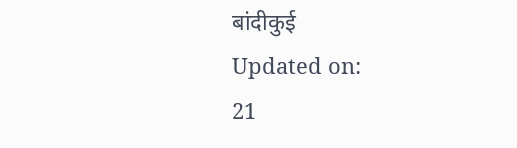बांदीकुई
Updated on:
21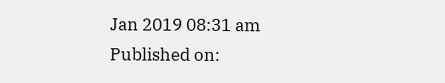Jan 2019 08:31 am
Published on: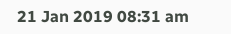21 Jan 2019 08:31 am